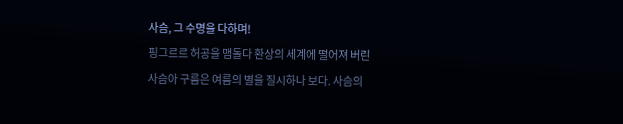사슴, 그 수명을 다하며!
핑그르르 허공을 맴돌다 환상의 세계에 떨어져 버린
사슴아 구름은 여름의 별을 질시하나 보다. 사슴의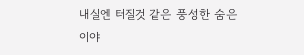내실엔 터질것 같은 풍성한 숨은 이야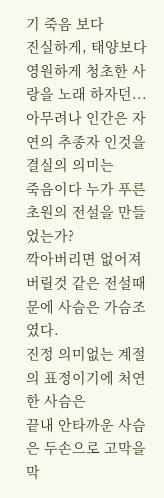기 죽음 보다
진실하게, 태양보다 영원하게 청초한 사랑을 노래 하자던...
아무려나 인간은 자연의 추종자 인것을 결실의 의미는
죽음이다 누가 푸른 초원의 전설을 만들었는가?
깍아버리면 없어져 버릴것 같은 전설때문에 사슴은 가슴조였다.
진정 의미없는 계절의 표정이기에 처연한 사슴은
끝내 안타까운 사슴은 두손으로 고막을 막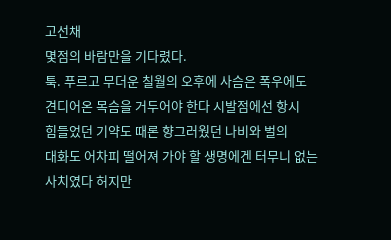고선채
몇점의 바람만을 기다렸다.
툭. 푸르고 무더운 칠월의 오후에 사슴은 폭우에도
견디어온 목슴을 거두어야 한다 시발점에선 항시
힘들었던 기약도 때론 향그러웠던 나비와 벌의
대화도 어차피 떨어져 가야 할 생명에겐 터무니 없는
사치였다 허지만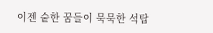이젠 숱한 꿈들이 묵묵한 석탑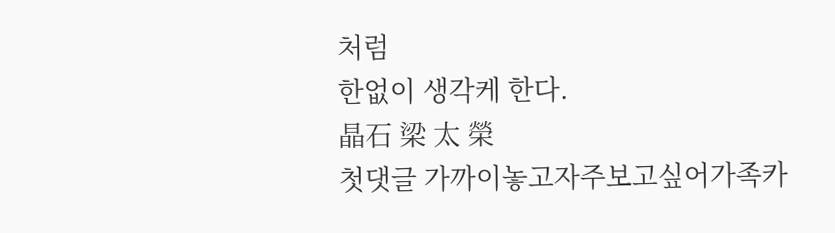처럼
한없이 생각케 한다.
晶石 梁 太 榮
첫댓글 가까이놓고자주보고싶어가족카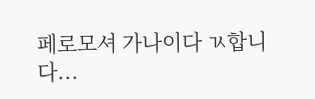페로모셔 가나이다 ㄳ합니다...